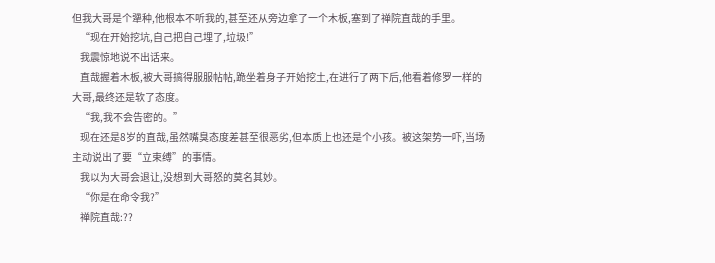但我大哥是个犟种,他根本不听我的,甚至还从旁边拿了一个木板,塞到了禅院直哉的手里。
    “现在开始挖坑,自己把自己埋了,垃圾!”
    我震惊地说不出话来。
    直哉握着木板,被大哥搞得服服帖帖,跪坐着身子开始挖土,在进行了两下后,他看着修罗一样的大哥,最终还是软了态度。
    “我,我不会告密的。”
    现在还是8岁的直哉,虽然嘴臭态度差甚至很恶劣,但本质上也还是个小孩。被这架势一吓,当场主动说出了要“立束缚”的事情。
    我以为大哥会退让,没想到大哥怒的莫名其妙。
    “你是在命令我?”
    禅院直哉:??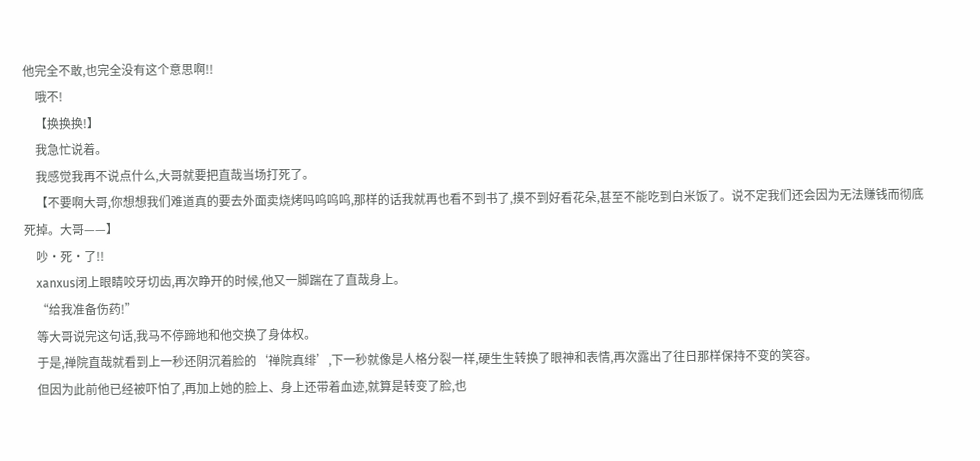他完全不敢,也完全没有这个意思啊!!
    哦不!
    【换换换!】
    我急忙说着。
    我感觉我再不说点什么,大哥就要把直哉当场打死了。
    【不要啊大哥,你想想我们难道真的要去外面卖烧烤吗呜呜呜,那样的话我就再也看不到书了,摸不到好看花朵,甚至不能吃到白米饭了。说不定我们还会因为无法赚钱而彻底死掉。大哥——】
    吵·死·了!!
    xanxus闭上眼睛咬牙切齿,再次睁开的时候,他又一脚踹在了直哉身上。
    “给我准备伤药!”
    等大哥说完这句话,我马不停蹄地和他交换了身体权。
    于是,禅院直哉就看到上一秒还阴沉着脸的‘禅院真绯’,下一秒就像是人格分裂一样,硬生生转换了眼神和表情,再次露出了往日那样保持不变的笑容。
    但因为此前他已经被吓怕了,再加上她的脸上、身上还带着血迹,就算是转变了脸,也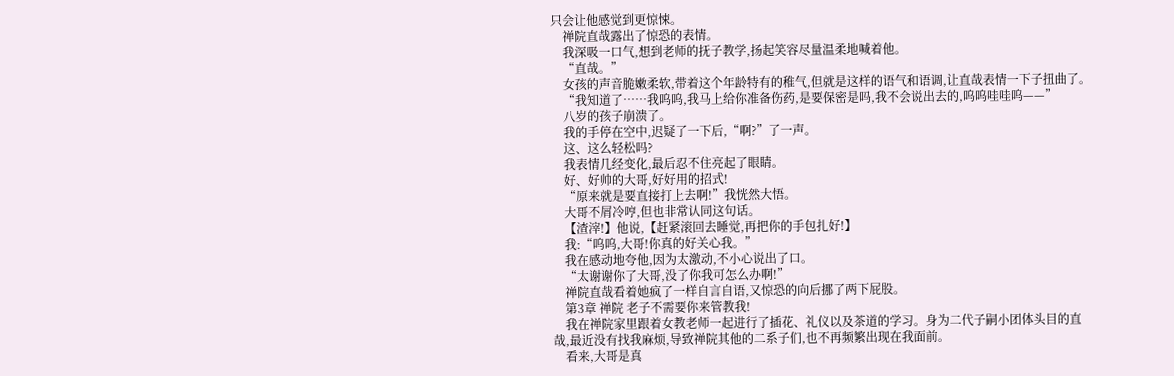只会让他感觉到更惊悚。
    禅院直哉露出了惊恐的表情。
    我深吸一口气,想到老师的抚子教学,扬起笑容尽量温柔地喊着他。
    “直哉。”
    女孩的声音脆嫩柔软,带着这个年龄特有的稚气,但就是这样的语气和语调,让直哉表情一下子扭曲了。
    “我知道了……我呜呜,我马上给你准备伤药,是要保密是吗,我不会说出去的,呜呜哇哇呜——”
    八岁的孩子崩溃了。
    我的手停在空中,迟疑了一下后,“啊?”了一声。
    这、这么轻松吗?
    我表情几经变化,最后忍不住亮起了眼睛。
    好、好帅的大哥,好好用的招式!
    “原来就是要直接打上去啊!”我恍然大悟。
    大哥不屑冷哼,但也非常认同这句话。
    【渣滓!】他说,【赶紧滚回去睡觉,再把你的手包扎好!】
    我:“呜呜,大哥!你真的好关心我。”
    我在感动地夸他,因为太激动,不小心说出了口。
    “太谢谢你了大哥,没了你我可怎么办啊!”
    禅院直哉看着她疯了一样自言自语,又惊恐的向后挪了两下屁股。
    第3章 禅院 老子不需要你来管教我!
    我在禅院家里跟着女教老师一起进行了插花、礼仪以及茶道的学习。身为二代子嗣小团体头目的直哉,最近没有找我麻烦,导致禅院其他的二系子们,也不再频繁出现在我面前。
    看来,大哥是真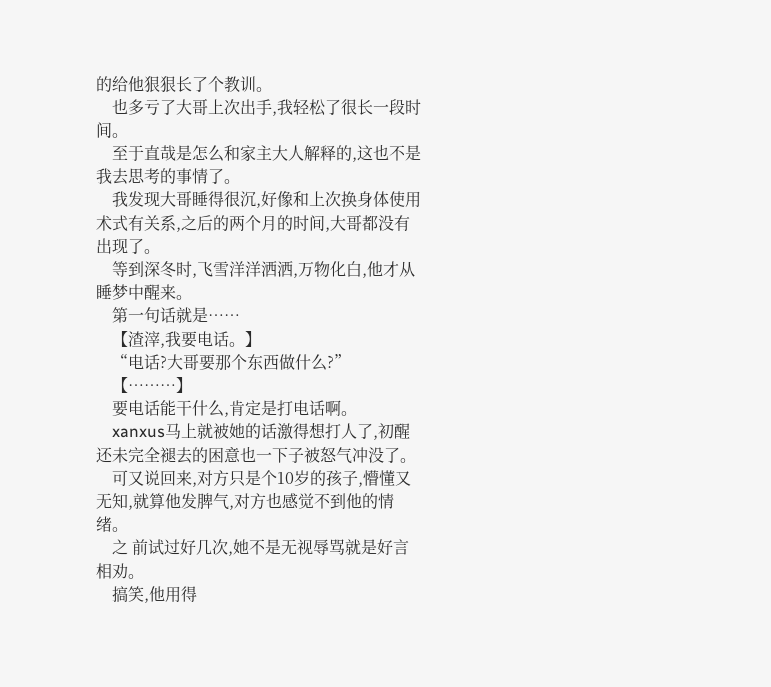的给他狠狠长了个教训。
    也多亏了大哥上次出手,我轻松了很长一段时间。
    至于直哉是怎么和家主大人解释的,这也不是我去思考的事情了。
    我发现大哥睡得很沉,好像和上次换身体使用术式有关系,之后的两个月的时间,大哥都没有出现了。
    等到深冬时,飞雪洋洋洒洒,万物化白,他才从睡梦中醒来。
    第一句话就是……
    【渣滓,我要电话。】
    “电话?大哥要那个东西做什么?”
    【………】
    要电话能干什么,肯定是打电话啊。
    xanxus马上就被她的话激得想打人了,初醒还未完全褪去的困意也一下子被怒气冲没了。
    可又说回来,对方只是个10岁的孩子,懵懂又无知,就算他发脾气,对方也感觉不到他的情绪。
    之 前试过好几次,她不是无视辱骂就是好言相劝。
    搞笑,他用得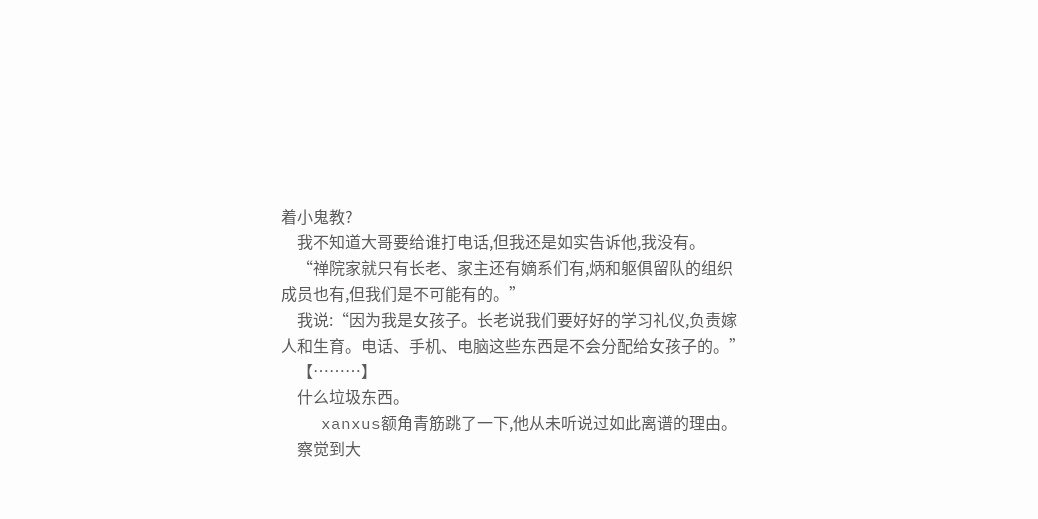着小鬼教?
    我不知道大哥要给谁打电话,但我还是如实告诉他,我没有。
    “禅院家就只有长老、家主还有嫡系们有,炳和躯俱留队的组织成员也有,但我们是不可能有的。”
    我说:“因为我是女孩子。长老说我们要好好的学习礼仪,负责嫁人和生育。电话、手机、电脑这些东西是不会分配给女孩子的。”
    【………】
    什么垃圾东西。
    xanxus额角青筋跳了一下,他从未听说过如此离谱的理由。
    察觉到大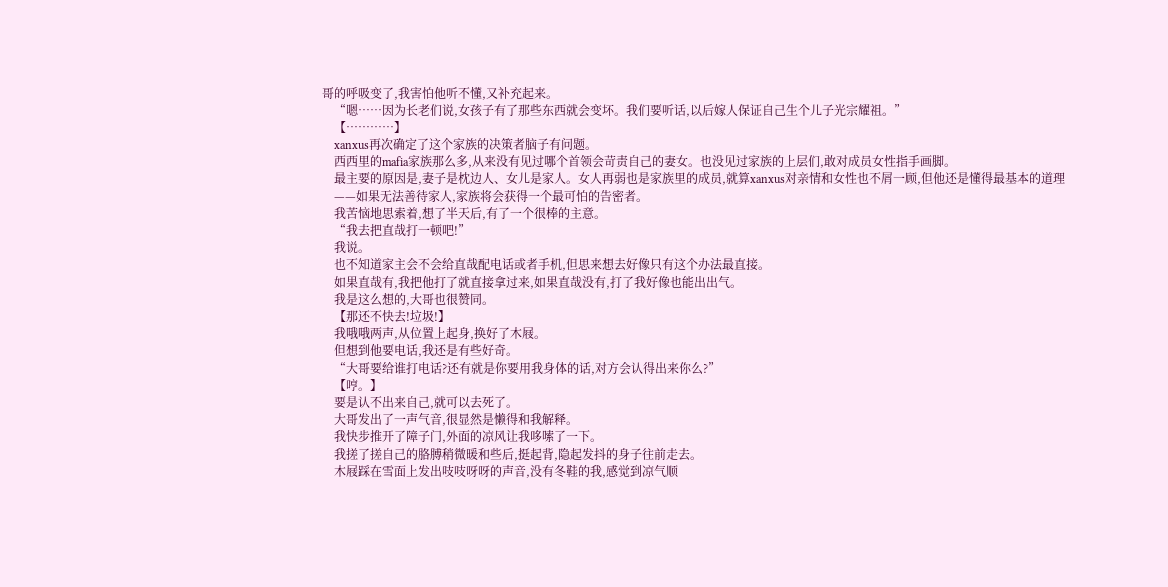哥的呼吸变了,我害怕他听不懂,又补充起来。
    “嗯……因为长老们说,女孩子有了那些东西就会变坏。我们要听话,以后嫁人保证自己生个儿子光宗耀祖。”
    【…………】
    xanxus再次确定了这个家族的决策者脑子有问题。
    西西里的mafia家族那么多,从来没有见过哪个首领会苛责自己的妻女。也没见过家族的上层们,敢对成员女性指手画脚。
    最主要的原因是,妻子是枕边人、女儿是家人。女人再弱也是家族里的成员,就算xanxus对亲情和女性也不屑一顾,但他还是懂得最基本的道理
    ——如果无法善待家人,家族将会获得一个最可怕的告密者。
    我苦恼地思索着,想了半天后,有了一个很棒的主意。
    “我去把直哉打一顿吧!”
    我说。
    也不知道家主会不会给直哉配电话或者手机,但思来想去好像只有这个办法最直接。
    如果直哉有,我把他打了就直接拿过来,如果直哉没有,打了我好像也能出出气。
    我是这么想的,大哥也很赞同。
    【那还不快去!垃圾!】
    我哦哦两声,从位置上起身,换好了木屐。
    但想到他要电话,我还是有些好奇。
    “大哥要给谁打电话?还有就是你要用我身体的话,对方会认得出来你么?”
    【哼。】
    要是认不出来自己,就可以去死了。
    大哥发出了一声气音,很显然是懒得和我解释。
    我快步推开了障子门,外面的凉风让我哆嗦了一下。
    我搓了搓自己的胳膊稍微暖和些后,挺起背,隐起发抖的身子往前走去。
    木屐踩在雪面上发出吱吱呀呀的声音,没有冬鞋的我,感觉到凉气顺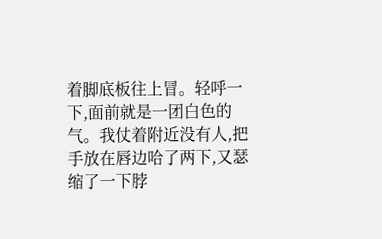着脚底板往上冒。轻呼一下,面前就是一团白色的气。我仗着附近没有人,把手放在唇边哈了两下,又瑟缩了一下脖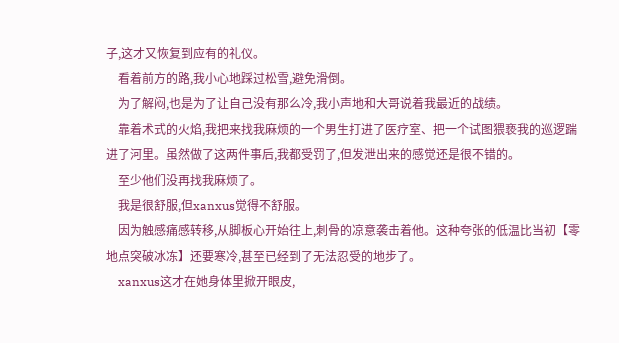子,这才又恢复到应有的礼仪。
    看着前方的路,我小心地踩过松雪,避免滑倒。
    为了解闷,也是为了让自己没有那么冷,我小声地和大哥说着我最近的战绩。
    靠着术式的火焰,我把来找我麻烦的一个男生打进了医疗室、把一个试图猥亵我的巡逻踹进了河里。虽然做了这两件事后,我都受罚了,但发泄出来的感觉还是很不错的。
    至少他们没再找我麻烦了。
    我是很舒服,但xanxus觉得不舒服。
    因为触感痛感转移,从脚板心开始往上,刺骨的凉意袭击着他。这种夸张的低温比当初【零地点突破冰冻】还要寒冷,甚至已经到了无法忍受的地步了。
    xanxus这才在她身体里掀开眼皮,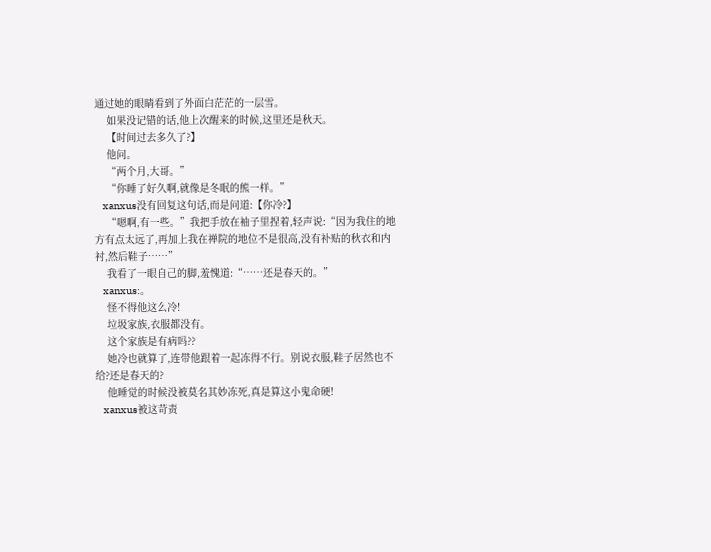通过她的眼睛看到了外面白茫茫的一层雪。
    如果没记错的话,他上次醒来的时候,这里还是秋天。
    【时间过去多久了?】
    他问。
    “两个月,大哥。”
    “你睡了好久啊,就像是冬眠的熊一样。”
    xanxus没有回复这句话,而是问道:【你冷?】
    “嗯啊,有一些。”我把手放在袖子里捏着,轻声说:“因为我住的地方有点太远了,再加上我在禅院的地位不是很高,没有补贴的秋衣和内衬,然后鞋子……”
    我看了一眼自己的脚,羞愧道:“……还是春天的。”
    xanxus:。
    怪不得他这么冷!
    垃圾家族,衣服都没有。
    这个家族是有病吗??
    她冷也就算了,连带他跟着一起冻得不行。别说衣服,鞋子居然也不给?还是春天的?
    他睡觉的时候没被莫名其妙冻死,真是算这小鬼命硬!
    xanxus被这苛责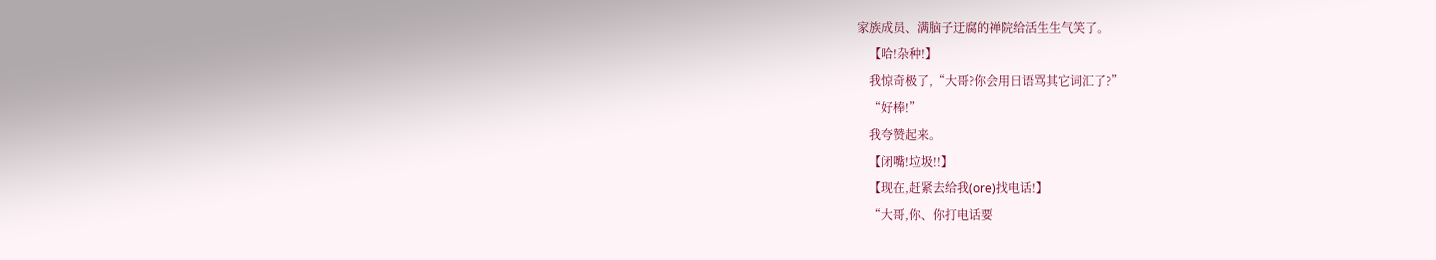家族成员、满脑子迂腐的禅院给活生生气笑了。
    【哈!杂种!】
    我惊奇极了,“大哥?你会用日语骂其它词汇了?”
    “好棒!”
    我夸赞起来。
    【闭嘴!垃圾!!】
    【现在,赶紧去给我(ore)找电话!】
    “大哥,你、你打电话要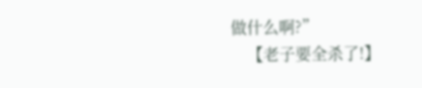做什么啊?”
    【老子要全杀了!】